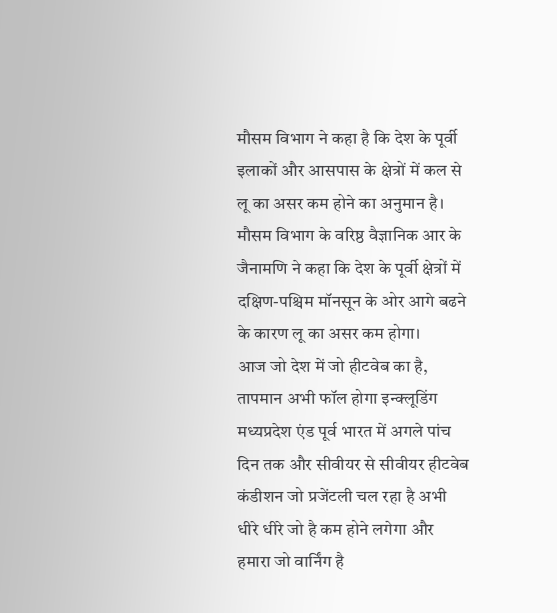मौसम विभाग ने कहा है कि देश के पूर्वी इलाकों और आसपास के क्षेत्रों में कल से लू का असर कम होने का अनुमान है। मौसम विभाग के वरिष्ठ वैज्ञानिक आर के जैनामणि ने कहा कि देश के पूर्वी क्षेत्रों में दक्षिण-पश्चिम मॉनसून के ओर आगे बढने के कारण लू का असर कम होगा।
आज जो देश में जो हीटवेब का है, तापमान अभी फॉल होगा इन्क्लूडिंग मध्यप्रदेश एंड पूर्व भारत में अगले पांच दिन तक और सीवीयर से सीवीयर हीटवेब कंडीशन जो प्रजेंटली चल रहा है अभी धीरे धीरे जो है कम होने लगेगा और हमारा जो वार्निंग है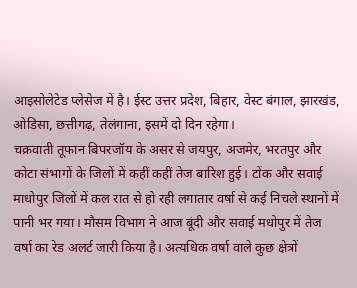आइसोलेटेड प्लेसेज में है। ईस्ट उत्तर प्रदेश, बिहार, वेस्ट बंगाल, झारखंड, ओडिसा, छत्तीगढ़, तेलंगाना, इसमें दो दिन रहेगा।
चक्रवाती तूफान बिपरजॉय के असर से जयपुर, अजमेर, भरतपुर और कोटा संभागों के जिलों में कहीं कहीं तेज बारिश हुई। टोंक और सवाई माधोपुर जिलों में कल रात से हो रही लगातार वर्षा से कई निचले स्थानों में पानी भर गया। मौसम विभाग ने आज बूंदी और सवाई मधोपुर में तेज वर्षा का रेड अलर्ट जारी किया है। अत्यधिक वर्षा वाले कुछ क्षेत्रों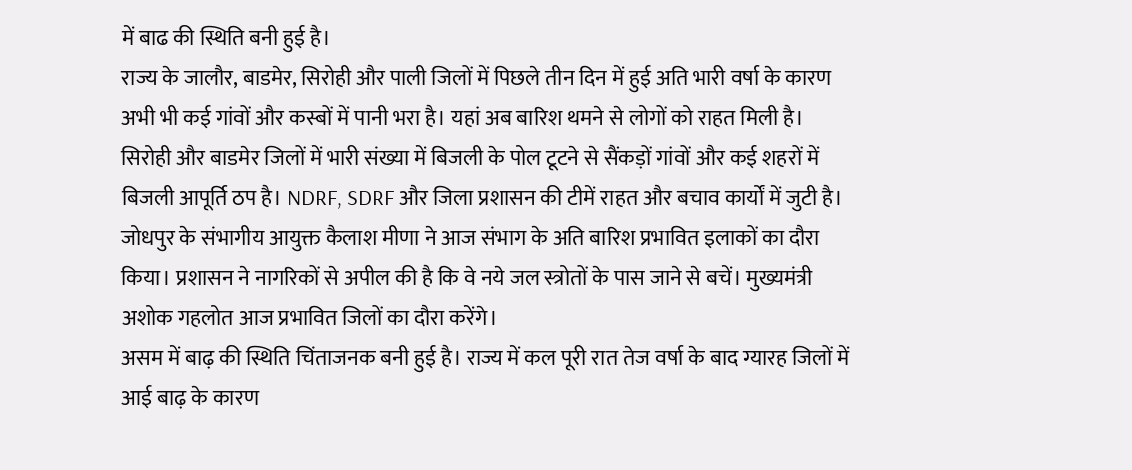में बाढ की स्थिति बनी हुई है।
राज्य के जालौर, बाडमेर, सिरोही और पाली जिलों में पिछले तीन दिन में हुई अति भारी वर्षा के कारण अभी भी कई गांवों और कस्बों में पानी भरा है। यहां अब बारिश थमने से लोगों को राहत मिली है। सिरोही और बाडमेर जिलों में भारी संख्या में बिजली के पोल टूटने से सैंकड़ों गांवों और कई शहरों में बिजली आपूर्ति ठप है। NDRF, SDRF और जिला प्रशासन की टीमें राहत और बचाव कार्यों में जुटी है। जोधपुर के संभागीय आयुक्त कैलाश मीणा ने आज संभाग के अति बारिश प्रभावित इलाकों का दौरा किया। प्रशासन ने नागरिकों से अपील की है कि वे नये जल स्त्रोतों के पास जाने से बचें। मुख्यमंत्री अशोक गहलोत आज प्रभावित जिलों का दौरा करेंगे।
असम में बाढ़ की स्थिति चिंताजनक बनी हुई है। राज्य में कल पूरी रात तेज वर्षा के बाद ग्यारह जिलों में आई बाढ़ के कारण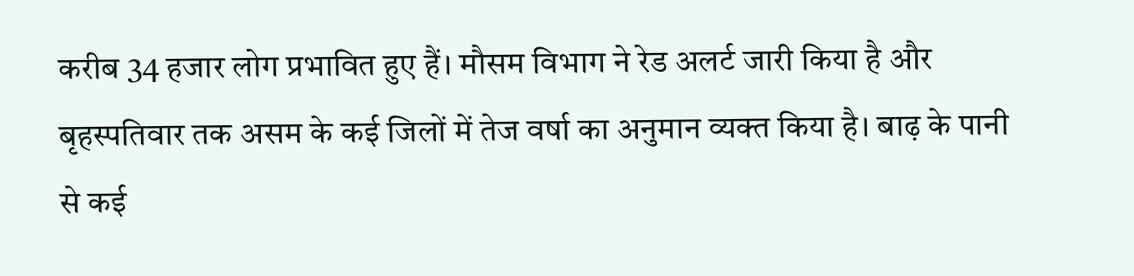करीब 34 हजार लोग प्रभावित हुए हैं। मौसम विभाग ने रेड अलर्ट जारी किया है और बृहस्पतिवार तक असम के कई जिलों में तेज वर्षा का अनुमान व्यक्त किया है। बाढ़ के पानी से कई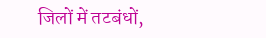जिलों में तटबंधों,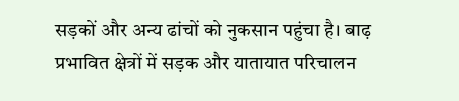सड़कों और अन्य ढांचों को नुकसान पहुंचा है। बाढ़ प्रभावित क्षेत्रों में सड़क और यातायात परिचालन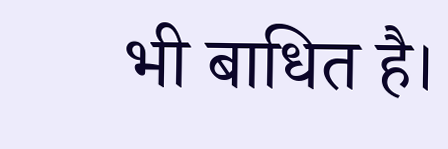भी बाधित है।